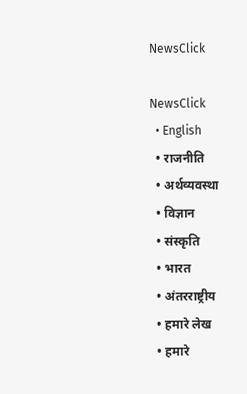NewsClick

NewsClick
  • English
  • राजनीति
  • अर्थव्यवस्था
  • विज्ञान
  • संस्कृति
  • भारत
  • अंतरराष्ट्रीय
  • हमारे लेख
  • हमारे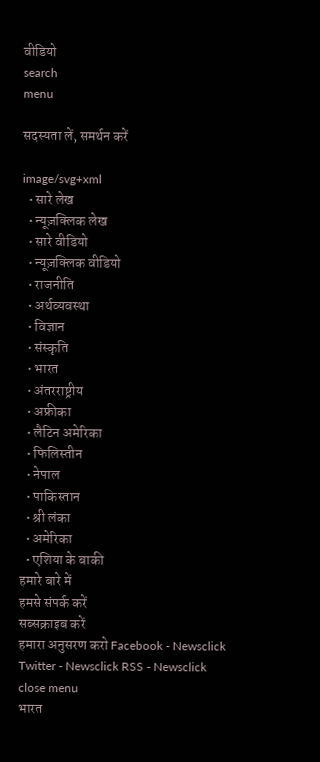वीडियो
search
menu

सदस्यता लें, समर्थन करें

image/svg+xml
  • सारे लेख
  • न्यूज़क्लिक लेख
  • सारे वीडियो
  • न्यूज़क्लिक वीडियो
  • राजनीति
  • अर्थव्यवस्था
  • विज्ञान
  • संस्कृति
  • भारत
  • अंतरराष्ट्रीय
  • अफ्रीका
  • लैटिन अमेरिका
  • फिलिस्तीन
  • नेपाल
  • पाकिस्तान
  • श्री लंका
  • अमेरिका
  • एशिया के बाकी
हमारे बारे में
हमसे संपर्क करें
सब्सक्राइब करें
हमारा अनुसरण करो Facebook - Newsclick Twitter - Newsclick RSS - Newsclick
close menu
भारत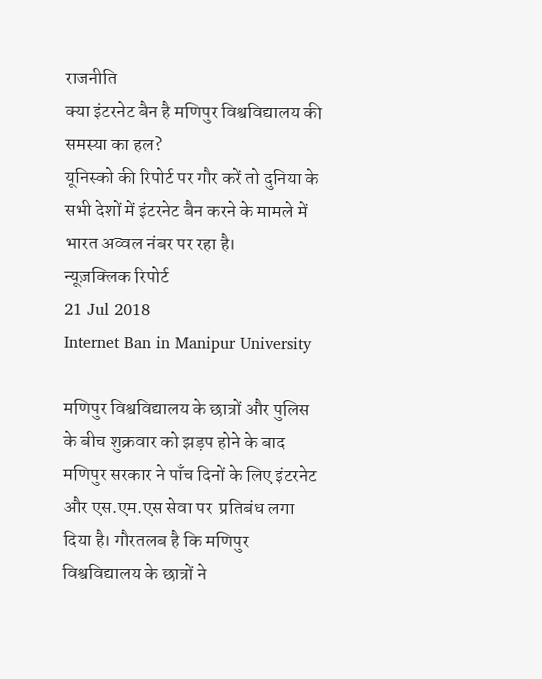राजनीति
क्या इंटरनेट बैन है मणिपुर विश्वविद्यालय की समस्या का हल?
यूनिस्को की रिपोर्ट पर गौर करें तो दुनिया के सभी देशों में इंटरनेट बैन करने के मामले में भारत अव्वल नंबर पर रहा है।
न्यूज़क्लिक रिपोर्ट
21 Jul 2018
Internet Ban in Manipur University

मणिपुर विश्वविद्यालय के छात्रों और पुलिस के बीच शुक्रवार को झड़प होने के बाद मणिपुर सरकार ने पाँच दिनों के लिए इंटरनेट और एस.एम.एस सेवा पर  प्रतिबंध लगा दिया है। गौरतलब है कि मणिपुर विश्वविद्यालय के छात्रों ने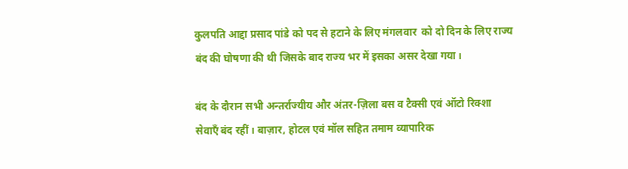कुलपति आद्दा प्रसाद पांडे को पद से हटाने के लिए मंगलवार  को दो दिन के लिए राज्य बंद की घोषणा की थी जिसके बाद राज्य भर में इसका असर देखा गया।

बंद के दौरान सभी अन्तर्राज्यीय और अंतर-ज़िला बस व टैक्सी एवं ऑटो रिक्शा सेवाएँ बंद रहीं। बाज़ार, होटल एवं मॉल सहित तमाम व्यापारिक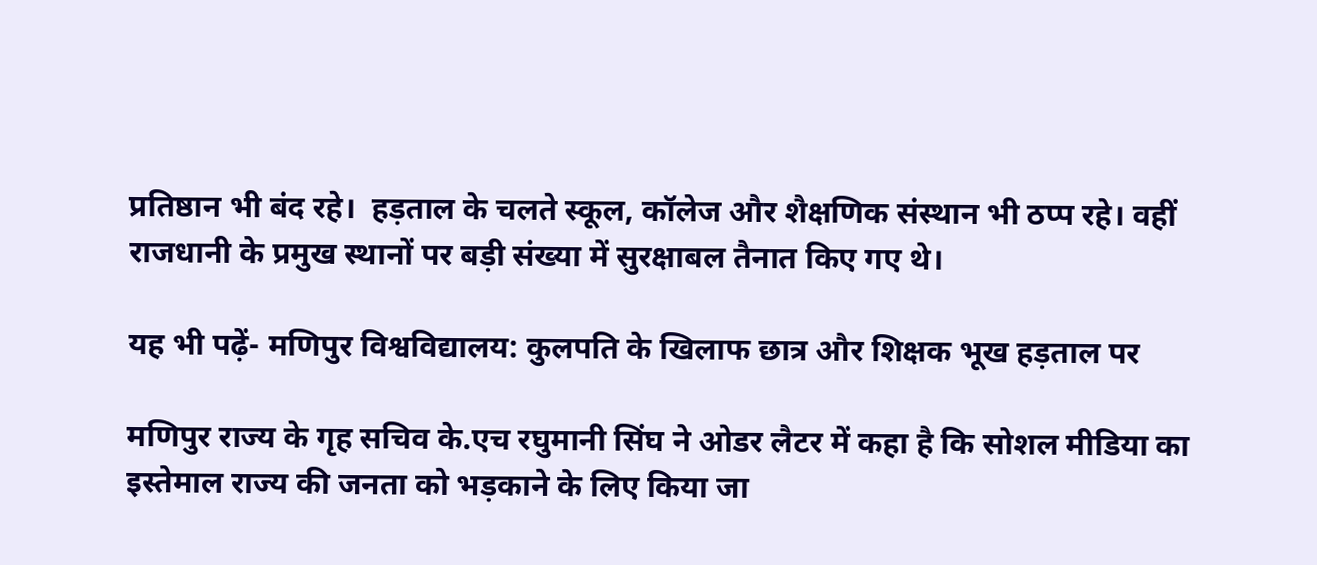प्रतिष्ठान भी बंद रहे।  हड़ताल के चलते स्कूल, कॉलेज और शैक्षणिक संस्थान भी ठप्प रहे। वहीं राजधानी के प्रमुख स्थानों पर बड़ी संख्या में सुरक्षाबल तैनात किए गए थे।

यह भी पढ़ें- मणिपुर विश्वविद्यालय: कुलपति के खिलाफ छात्र और शिक्षक भूख हड़ताल पर

मणिपुर राज्य के गृह सचिव के.एच रघुमानी सिंघ ने ओडर लैटर में कहा है कि सोशल मीडिया का इस्तेमाल राज्य की जनता को भड़काने के लिए किया जा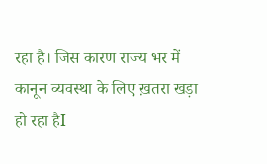रहा है। जिस कारण राज्य भर में कानून व्यवस्था के लिए ख़तरा खड़ा हो रहा हैI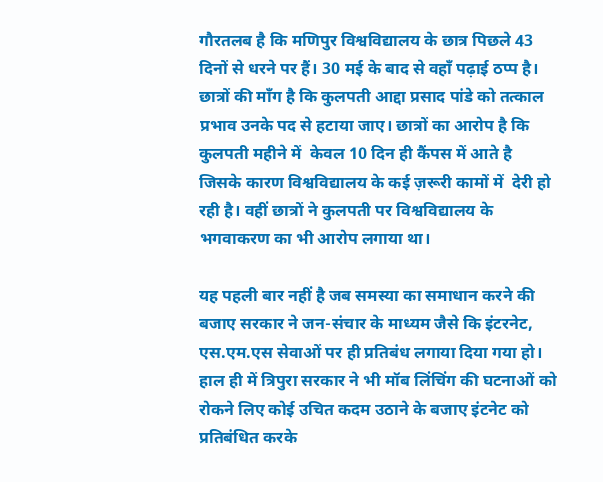गौरतलब है कि मणिपुर विश्वविद्यालय के छात्र पिछले 43 दिनों से धरने पर हैं। 30 मई के बाद से वहाँ पढ़ाई ठप्प है। छात्रों की माँग है कि कुलपती आद्दा प्रसाद पांडे को तत्काल प्रभाव उनके पद से हटाया जाए। छात्रों का आरोप है कि कुलपती महीने में  केवल 10 दिन ही कैंपस में आते है जिसके कारण विश्वविद्यालय के कई ज़रूरी कामों में  देरी हो रही है। वहीं छात्रों ने कुलपती पर विश्वविद्यालय के भगवाकरण का भी आरोप लगाया था।

यह पहली बार नहीं है जब समस्या का समाधान करने की बजाए सरकार ने जन-संचार के माध्यम जैसे कि इंटरनेट, एस.एम.एस सेवाओं पर ही प्रतिबंध लगाया दिया गया हो। हाल ही में त्रिपुरा सरकार ने भी मॉब लिंचिंग की घटनाओं को रोकने लिए कोई उचित कदम उठाने के बजाए इंटनेट को प्रतिबंधित करके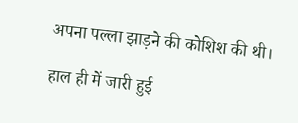अपना पल्ला झाड़ने की कोशिश की थी।

हाल ही में जारी हुई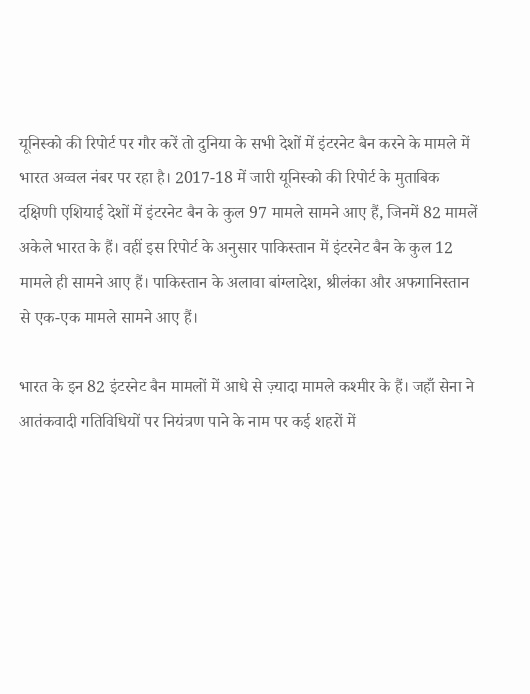यूनिस्को की रिपोर्ट पर गौर करें तो दुनिया के सभी देशों में इंटरनेट बैन करने के मामले में भारत अव्वल नंबर पर रहा है। 2017-18 में जारी यूनिस्को की रिपोर्ट के मुताबिक दक्षिणी एशियाई देशों में इंटरनेट बैन के कुल 97 मामले सामने आए हैं, जिनमें 82 मामलें अकेले भारत के हैं। वहीं इस रिपोर्ट के अनुसार पाकिस्तान में इंटरनेट बैन के कुल 12 मामले ही सामने आए हैं। पाकिस्तान के अलावा बांग्लादेश, श्रीलंका और अफगानिस्तान से एक-एक मामले सामने आए हैं।

भारत के इन 82 इंटरनेट बैन मामलों में आधे से ज़्यादा मामले कश्मीर के हैं। जहाँ सेना ने आतंकवादी गतिविधियों पर नियंत्रण पाने के नाम पर कई शहरों में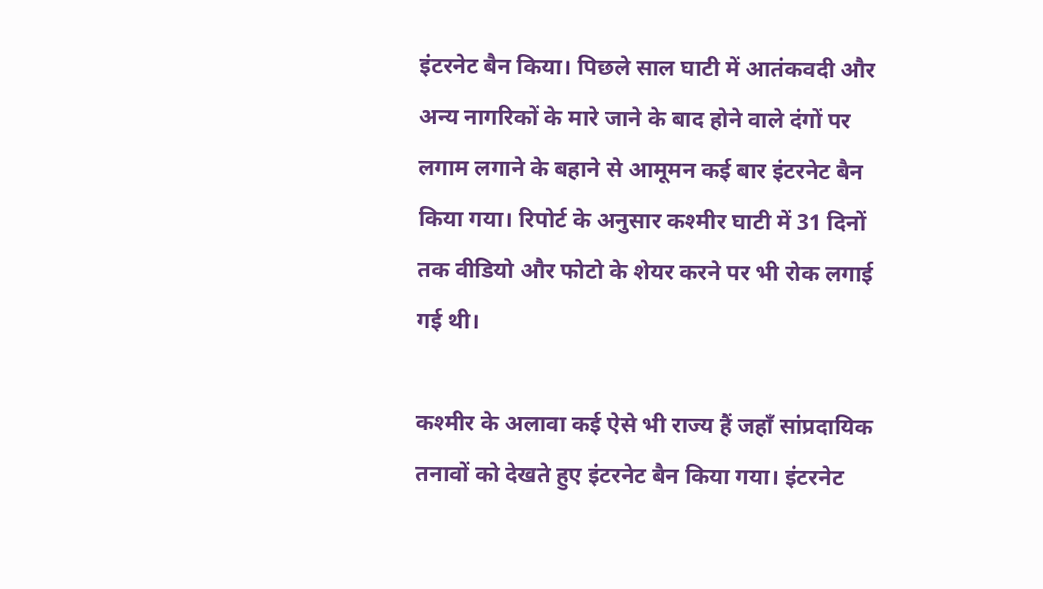इंटरनेट बैन किया। पिछले साल घाटी में आतंकवदी और अन्य नागरिकों के मारे जाने के बाद होने वाले दंगों पर लगाम लगाने के बहाने से आमूमन कई बार इंटरनेट बैन किया गया। रिपोर्ट के अनुसार कश्मीर घाटी में 31 दिनों तक वीडियो और फोटो के शेयर करने पर भी रोक लगाई गई थी।

कश्मीर के अलावा कई ऐसे भी राज्य हैं जहाँ सांप्रदायिक तनावों को देखते हुए इंटरनेट बैन किया गया। इंटरनेट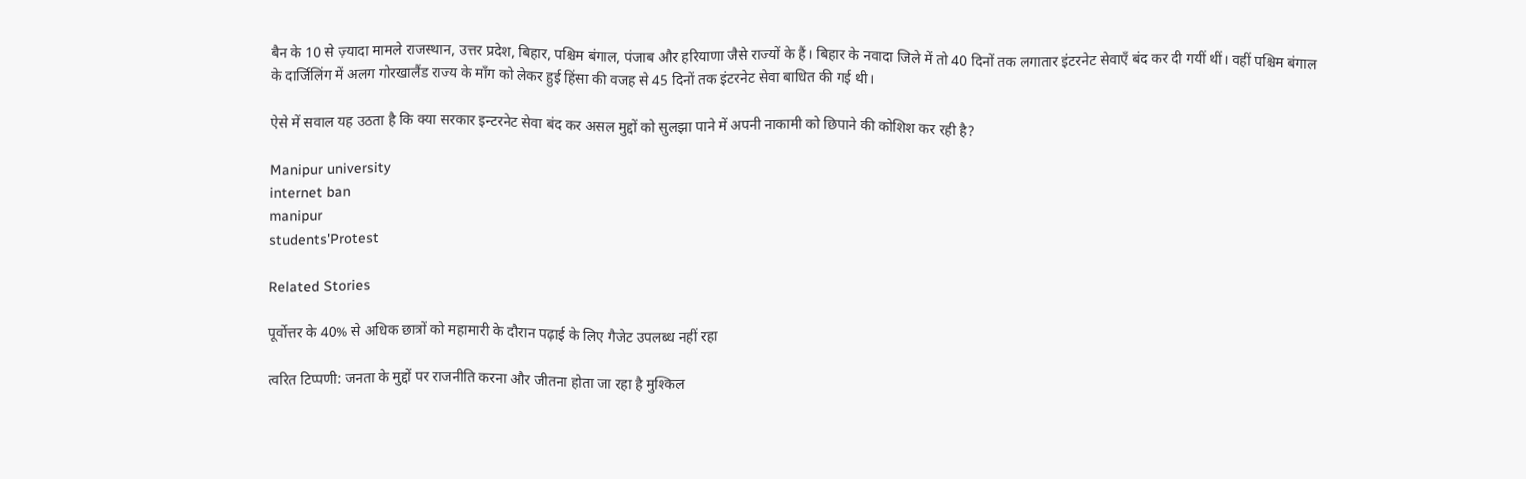बैन के 10 से ज़्यादा मामले राजस्थान, उत्तर प्रदेश, बिहार, पश्चिम बंगाल, पंजाब और हरियाणा जैसे राज्यों के हैं। बिहार के नवादा जिले में तो 40 दिनों तक लगातार इंटरनेट सेवाएँ बंद कर दी गयीं थीं। वहीं पश्चिम बंगाल के दार्जिलिंग में अलग गोरखालैंड राज्य के माँग को लेकर हुई हिंसा की वजह से 45 दिनों तक इंटरनेट सेवा बाधित की गई थी।

ऐसे में सवाल यह उठता है कि क्या सरकार इन्टरनेट सेवा बंद कर असल मुद्दों को सुलझा पाने में अपनी नाकामी को छिपाने की कोशिश कर रही है?

Manipur university
internet ban
manipur
students'Protest

Related Stories

पूर्वोत्तर के 40% से अधिक छात्रों को महामारी के दौरान पढ़ाई के लिए गैजेट उपलब्ध नहीं रहा

त्वरित टिप्पणी: जनता के मुद्दों पर राजनीति करना और जीतना होता जा रहा है मुश्किल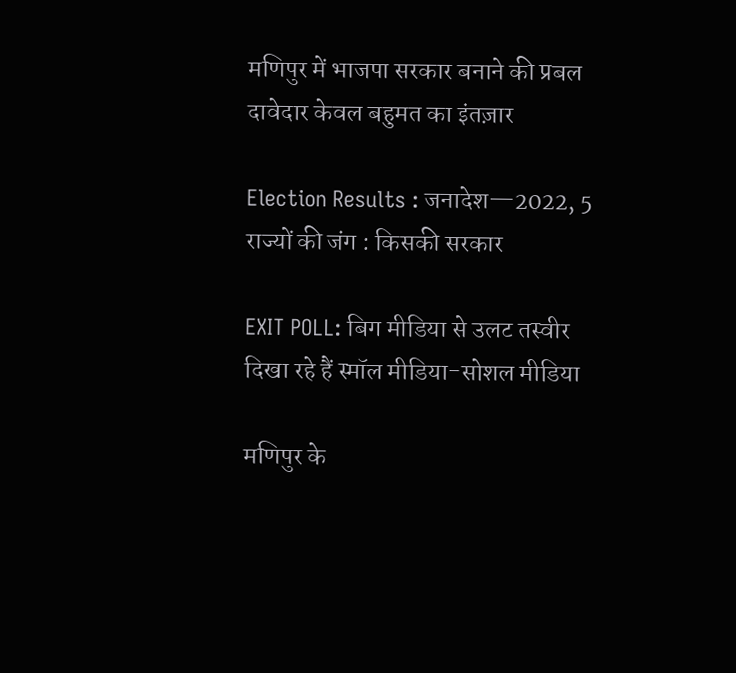मणिपुर में भाजपा सरकार बनाने की प्रबल दावेदार केवल बहुमत का इंतज़ार

Election Results : जनादेश—2022, 5 राज्यों की जंग : किसकी सरकार

EXIT POLL: बिग मीडिया से उलट तस्वीर दिखा रहे हैं स्मॉल मीडिया-सोशल मीडिया

मणिपुर के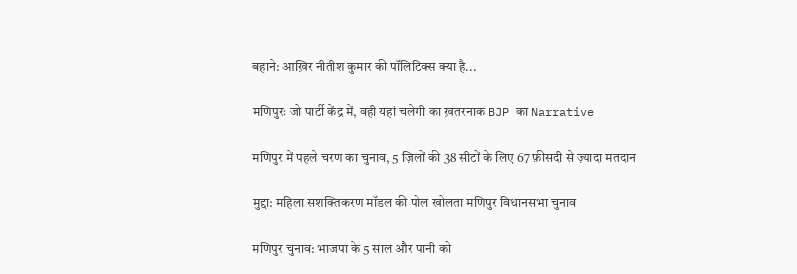बहाने: आख़िर नीतीश कुमार की पॉलिटिक्स क्या है...

मणिपुरः जो पार्टी केंद्र में, वही यहां चलेगी का ख़तरनाक BJP का Narrative

मणिपुर में पहले चरण का चुनाव, 5 ज़िलों की 38 सीटों के लिए 67 फ़ीसदी से ज़्यादा मतदान

मुद्दा: महिला सशक्तिकरण मॉडल की पोल खोलता मणिपुर विधानसभा चुनाव

मणिपुर चुनाव: भाजपा के 5 साल और पानी को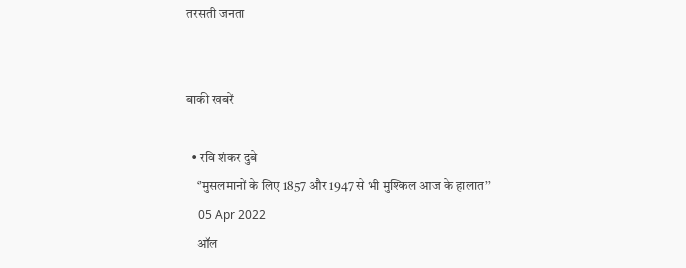तरसती जनता


बाकी खबरें

  • रवि शंकर दुबे
    ‘’मुसलमानों के लिए 1857 और 1947 से भी मुश्किल आज के हालात’’
    05 Apr 2022
    ऑल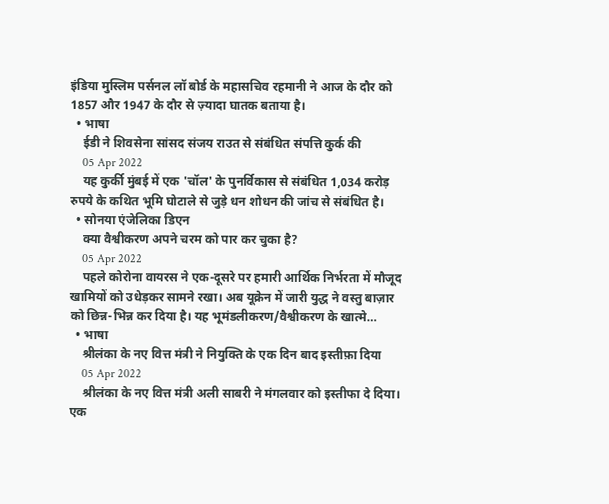इंडिया मुस्लिम पर्सनल लॉ बोर्ड के महासचिव रहमानी ने आज के दौर को 1857 और 1947 के दौर से ज़्यादा घातक बताया है।
  • भाषा
    ईडी ने शिवसेना सांसद संजय राउत से संबंधित संपत्ति कुर्क की
    05 Apr 2022
    यह कुर्की मुंबई में एक 'चॉल' के पुनर्विकास से संबंधित 1,034 करोड़ रुपये के कथित भूमि घोटाले से जुड़े धन शोधन की जांच से संबंधित है।
  • सोनया एंजेलिका डिएन
    क्या वैश्वीकरण अपने चरम को पार कर चुका है?
    05 Apr 2022
    पहले कोरोना वायरस ने एक-दूसरे पर हमारी आर्थिक निर्भरता में मौजूद खामियों को उधेड़कर सामने रखा। अब यूक्रेन में जारी युद्ध ने वस्तु बाज़ार को छिन्न-भिन्न कर दिया है। यह भूमंडलीकरण/वैश्वीकरण के खात्मे…
  • भाषा
    श्रीलंका के नए वित्त मंत्री ने नियुक्ति के एक दिन बाद इस्तीफ़ा दिया
    05 Apr 2022
    श्रीलंका के नए वित्त मंत्री अली साबरी ने मंगलवार को इस्तीफा दे दिया। एक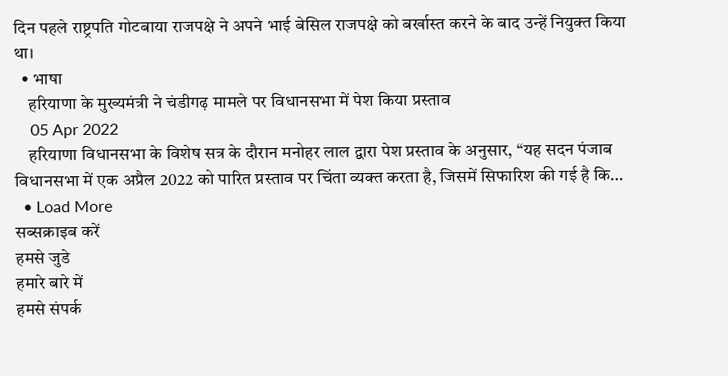दिन पहले राष्ट्रपति गोटबाया राजपक्षे ने अपने भाई बेसिल राजपक्षे को बर्खास्त करने के बाद उन्हें नियुक्त किया था।
  • भाषा
    हरियाणा के मुख्यमंत्री ने चंडीगढ़ मामले पर विधानसभा में पेश किया प्रस्ताव
    05 Apr 2022
    हरियाणा विधानसभा के विशेष सत्र के दौरान मनोहर लाल द्वारा पेश प्रस्ताव के अनुसार, ‘‘यह सदन पंजाब विधानसभा में एक अप्रैल 2022 को पारित प्रस्ताव पर चिंता व्यक्त करता है, जिसमें सिफारिश की गई है कि…
  • Load More
सब्सक्राइब करें
हमसे जुडे
हमारे बारे में
हमसे संपर्क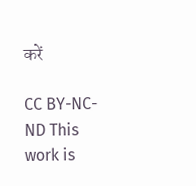करें

CC BY-NC-ND This work is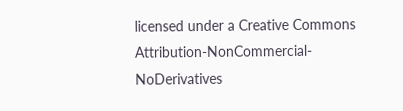licensed under a Creative Commons Attribution-NonCommercial-NoDerivatives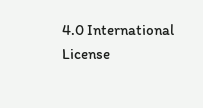4.0 International License